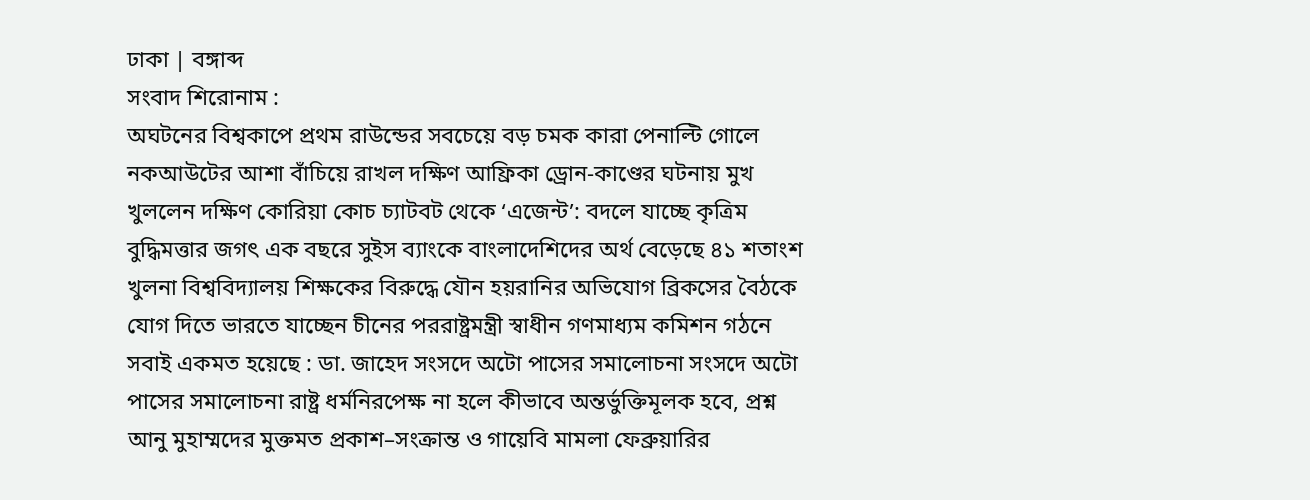ঢাকা | বঙ্গাব্দ
সংবাদ শিরোনাম :
অঘটনের বিশ্বকাপে প্রথম রাউন্ডের সবচেয়ে বড় চমক কারা পেনাল্টি গোলে নকআউটের আশা বাঁচিয়ে রাখল দক্ষিণ আফ্রিকা ড্রোন-কাণ্ডের ঘটনায় মুখ খুললেন দক্ষিণ কোরিয়া কোচ চ্যাটবট থেকে ‘এজেন্ট’: বদলে যাচ্ছে কৃত্রিম বুদ্ধিমত্তার জগৎ এক বছরে সুইস ব্যাংকে বাংলাদেশিদের অর্থ বেড়েছে ৪১ শতাংশ খুলনা বিশ্ববিদ্যালয় শিক্ষকের বিরুদ্ধে যৌন হয়রানির অভিযোগ ব্রিকসের বৈঠকে যোগ দিতে ভারতে যাচ্ছেন চীনের পররাষ্ট্রমন্ত্রী স্বাধীন গণমাধ্যম কমিশন গঠনে সবাই একমত হয়েছে : ডা. জাহেদ সংসদে অটো পাসের সমালোচনা সংসদে অটো পাসের সমালোচনা রাষ্ট্র ধর্মনিরপেক্ষ না হলে কীভাবে অন্তর্ভুক্তিমূলক হবে, প্রশ্ন আনু মুহাম্মদের মুক্তমত প্রকাশ–সংক্রান্ত ও গায়েবি মামলা ফেব্রুয়ারির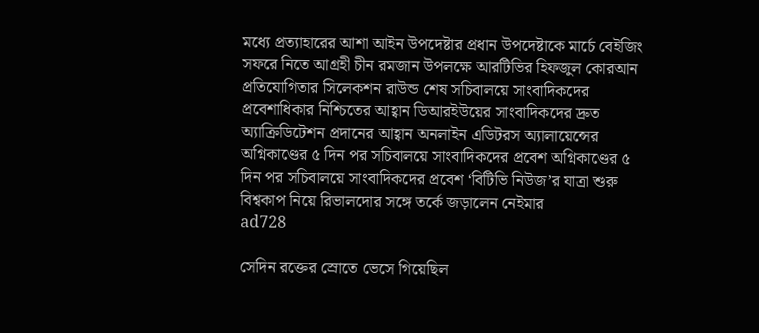মধ্যে প্রত্যাহারের আশা আইন উপদেষ্টার প্রধান উপদেষ্টাকে মার্চে বেইজিং সফরে নিতে আগ্রহী চীন রমজান উপলক্ষে আরটিভির হিফজুল কোরআন প্রতিযোগিতার সিলেকশন রাউন্ড শেষ সচিবালয়ে সাংবাদিকদের প্রবেশাধিকার নিশ্চিতের আহ্বান ডিআরইউয়ের সাংবাদিকদের দ্রুত অ্যাক্রিডিটেশন প্রদানের আহ্বান অনলাইন এডিটরস অ্যালায়েন্সের অগ্নিকাণ্ডের ৫ দিন পর সচিবালয়ে সাংবাদিকদের প্রবেশ অগ্নিকাণ্ডের ৫ দিন পর সচিবালয়ে সাংবাদিকদের প্রবেশ ‘বিটিভি নিউজ’র যাত্রা শুরু বিশ্বকাপ নিয়ে রিভালদোর সঙ্গে তর্কে জড়ালেন নেইমার
ad728

সেদিন রক্তের স্রোতে ভেসে গিয়েছিল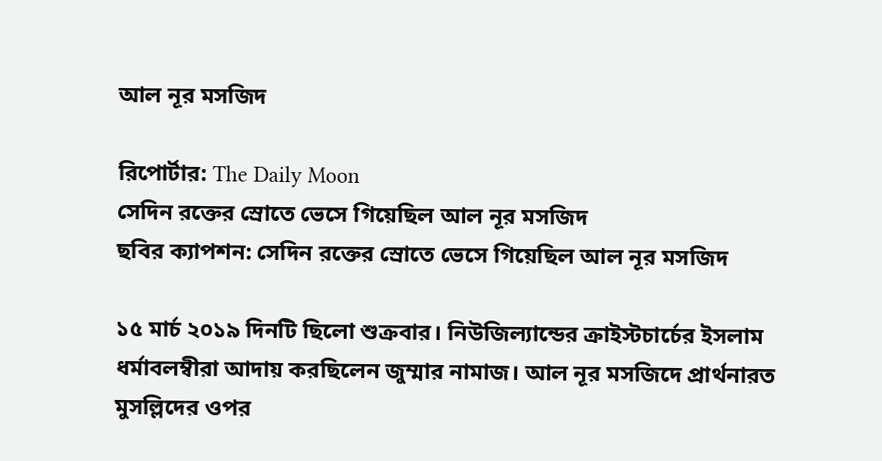আল নূর মসজিদ

রিপোর্টার: The Daily Moon
সেদিন রক্তের স্রোতে ভেসে গিয়েছিল আল নূর মসজিদ
ছবির ক্যাপশন: সেদিন রক্তের স্রোতে ভেসে গিয়েছিল আল নূর মসজিদ

১৫ মার্চ ২০১৯ দিনটি ছিলো শুক্রবার। নিউজিল্যান্ডের ক্রাইস্টচার্চের ইসলাম ধর্মাবলম্বীরা আদায় করছিলেন জুম্মার নামাজ। আল নূর মসজিদে প্রার্থনারত মুসল্লিদের ওপর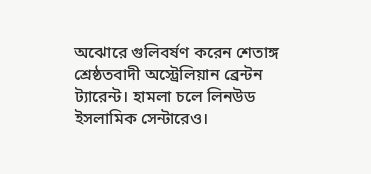অঝোরে গুলিবর্ষণ করেন শেতাঙ্গ শ্রেষ্ঠতবাদী অস্ট্রেলিয়ান ব্রেন্টন ট্যারেন্ট। হামলা চলে লিনউড ইসলামিক সেন্টারেও।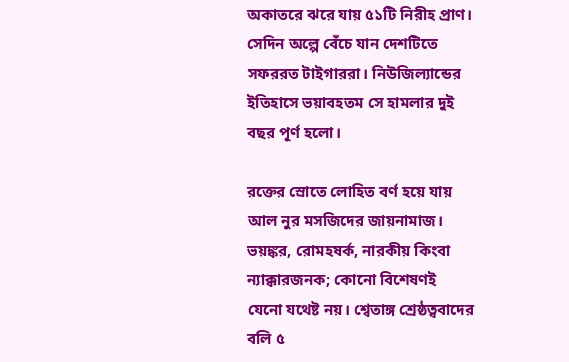অকাতরে ঝরে যায় ৫১টি নিরীহ প্রাণ। সেদিন অল্পে বেঁচে যান দেশটিতে সফররত টাইগাররা। নিউজিল্যান্ডের ইতিহাসে ভয়াবহতম সে হামলার দুই বছর পূর্ণ হলো।

রক্তের স্রোতে লোহিত বর্ণ হয়ে যায় আল নুর মসজিদের জায়নামাজ। ভয়ঙ্কর, রোমহষর্ক, নারকীয় কিংবা ন্যাক্কারজনক; কোনো বিশেষণই যেনো যথেষ্ট নয়। শ্বেতাঙ্গ শ্রেষ্ঠত্ববাদের বলি ৫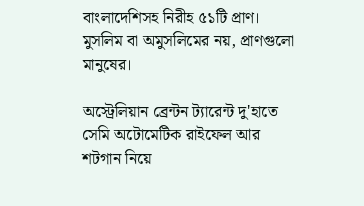বাংলাদেশিসহ নিরীহ ৫১টি প্রাণ। মুসলিম বা অমুসলিমের নয়, প্রাণগুলো মানুষের।

অস্ট্রেলিয়ান ব্রেন্টন ট্যারেন্ট দু'হাতে সেমি অটোমেটিক রাইফেল আর শটগান নিয়ে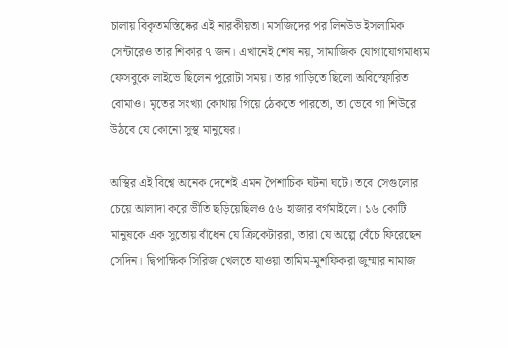চালায় বিকৃতমস্তিষ্কের এই নারকীয়তা। মসজিদের পর লিনউড ইসলামিক সেন্টারেও তার শিকার ৭ জন। এখানেই শেষ নয়, সামাজিক যোগাযোগমাধ্যম ফেসবুকে লাইভে ছিলেন পুরোটা সময়। তার গাড়িতে ছিলো অবিস্ফোরিত বোমাও। মৃতের সংখ্যা কোথায় গিয়ে ঠেকতে পারতো, তা ভেবে গা শিউরে উঠবে যে কোনো সুস্থ মানুষের।

অস্থির এই বিশ্বে অনেক দেশেই এমন পৈশাচিক ঘটনা ঘটে। তবে সেগুলোর চেয়ে আলাদা করে ভীতি ছড়িয়েছিলও ৫৬ হাজার বর্গমাইলে। ১৬ কোটি মানুষকে এক সুতোয় বাঁধেন যে ক্রিকেটাররা, তারা যে অল্পে বেঁচে ফিরেছেন সেদিন। দ্বিপাক্ষিক সিরিজ খেলতে যাওয়া তামিম-মুশফিকরা জুম্মার নামাজ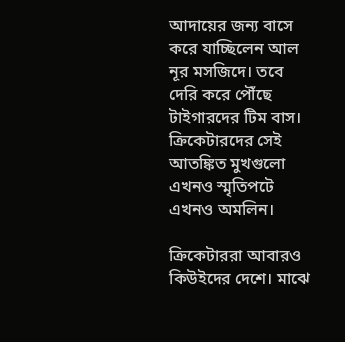আদায়ের জন্য বাসে করে যাচ্ছিলেন আল নূর মসজিদে। তবে দেরি করে পৌঁছে টাইগারদের টিম বাস। ক্রিকেটারদের সেই আতঙ্কিত মুখগুলো এখনও স্মৃতিপটে এখনও অমলিন।

ক্রিকেটাররা আবারও কিউইদের দেশে। মাঝে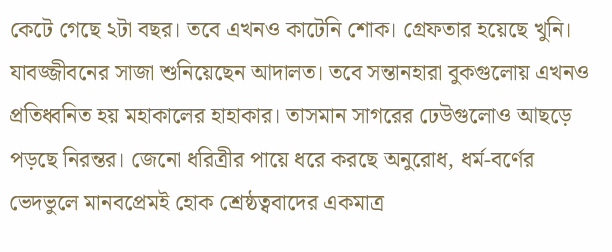কেটে গেছে ২টা বছর। তবে এখনও কাটেনি শোক। গ্রেফতার হয়েছে খুনি। যাবজ্জীবনের সাজা শুনিয়েছেন আদালত। তবে সন্তানহারা বুকগুলোয় এখনও প্রতিধ্বনিত হয় মহাকালের হাহাকার। তাসমান সাগরের ঢেউগুলোও আছড়ে পড়ছে নিরন্তর। জেনো ধরিত্রীর পায়ে ধরে করছে অনুরোধ, ধর্ম-বর্ণের ভেদভুলে মানবপ্রেমই হোক শ্রেষ্ঠত্ববাদের একমাত্র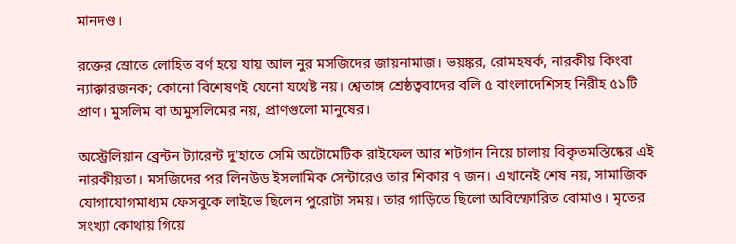মানদণ্ড।

রক্তের স্রোতে লোহিত বর্ণ হয়ে যায় আল নুর মসজিদের জায়নামাজ। ভয়ঙ্কর, রোমহষর্ক, নারকীয় কিংবা ন্যাক্কারজনক; কোনো বিশেষণই যেনো যথেষ্ট নয়। শ্বেতাঙ্গ শ্রেষ্ঠত্ববাদের বলি ৫ বাংলাদেশিসহ নিরীহ ৫১টি প্রাণ। মুসলিম বা অমুসলিমের নয়, প্রাণগুলো মানুষের।

অস্ট্রেলিয়ান ব্রেন্টন ট্যারেন্ট দু'হাতে সেমি অটোমেটিক রাইফেল আর শটগান নিয়ে চালায় বিকৃতমস্তিষ্কের এই নারকীয়তা। মসজিদের পর লিনউড ইসলামিক সেন্টারেও তার শিকার ৭ জন। এখানেই শেষ নয়, সামাজিক যোগাযোগমাধ্যম ফেসবুকে লাইভে ছিলেন পুরোটা সময়। তার গাড়িতে ছিলো অবিস্ফোরিত বোমাও। মৃতের সংখ্যা কোথায় গিয়ে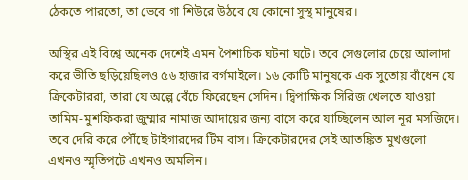ঠেকতে পারতো, তা ভেবে গা শিউরে উঠবে যে কোনো সুস্থ মানুষের।

অস্থির এই বিশ্বে অনেক দেশেই এমন পৈশাচিক ঘটনা ঘটে। তবে সেগুলোর চেয়ে আলাদা করে ভীতি ছড়িয়েছিলও ৫৬ হাজার বর্গমাইলে। ১৬ কোটি মানুষকে এক সুতোয় বাঁধেন যে ক্রিকেটাররা, তারা যে অল্পে বেঁচে ফিরেছেন সেদিন। দ্বিপাক্ষিক সিরিজ খেলতে যাওয়া তামিম-মুশফিকরা জুম্মার নামাজ আদায়ের জন্য বাসে করে যাচ্ছিলেন আল নূর মসজিদে। তবে দেরি করে পৌঁছে টাইগারদের টিম বাস। ক্রিকেটারদের সেই আতঙ্কিত মুখগুলো এখনও স্মৃতিপটে এখনও অমলিন।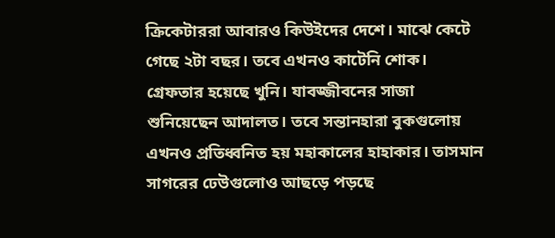ক্রিকেটাররা আবারও কিউইদের দেশে। মাঝে কেটে গেছে ২টা বছর। তবে এখনও কাটেনি শোক। গ্রেফতার হয়েছে খুনি। যাবজ্জীবনের সাজা শুনিয়েছেন আদালত। তবে সন্তানহারা বুকগুলোয় এখনও প্রতিধ্বনিত হয় মহাকালের হাহাকার। তাসমান সাগরের ঢেউগুলোও আছড়ে পড়ছে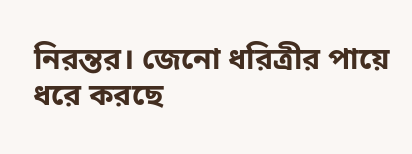নিরন্তর। জেনো ধরিত্রীর পায়ে ধরে করছে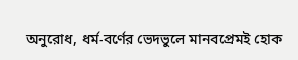অনুরোধ, ধর্ম-বর্ণের ভেদভুলে মানবপ্রেমই হোক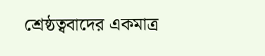শ্রেষ্ঠত্ববাদের একমাত্র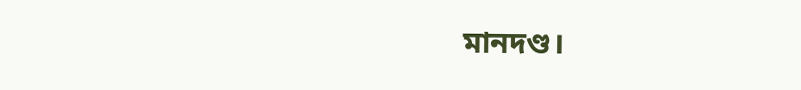মানদণ্ড।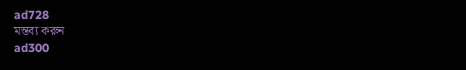ad728
মন্তব্য করুন
ad300